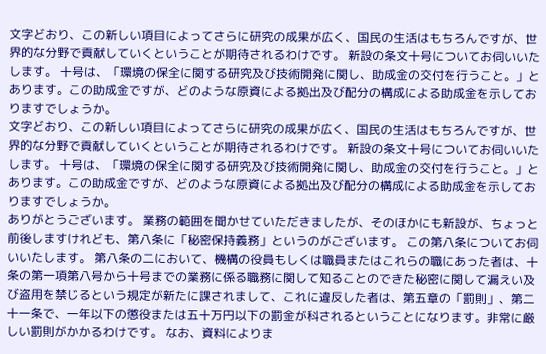文字どおり、この新しい項目によってさらに研究の成果が広く、国民の生活はもちろんですが、世界的な分野で貢献していくということが期待されるわけです。 新設の条文十号についてお伺いいたします。 十号は、「環境の保全に関する研究及び技術開発に関し、助成金の交付を行うこと。」とあります。この助成金ですが、どのような原資による拠出及び配分の構成による助成金を示しておりますでしょうか。
文字どおり、この新しい項目によってさらに研究の成果が広く、国民の生活はもちろんですが、世界的な分野で貢献していくということが期待されるわけです。 新設の条文十号についてお伺いいたします。 十号は、「環境の保全に関する研究及び技術開発に関し、助成金の交付を行うこと。」とあります。この助成金ですが、どのような原資による拠出及び配分の構成による助成金を示しておりますでしょうか。
ありがとうございます。 業務の範囲を聞かせていただきましたが、そのほかにも新設が、ちょっと前後しますけれども、第八条に「秘密保持義務」というのがございます。 この第八条についてお伺いいたします。 第八条の二において、機構の役員もしくは職員またはこれらの職にあった者は、十条の第一項第八号から十号までの業務に係る職務に関して知ることのできた秘密に関して漏えい及び盗用を禁じるという規定が新たに課されまして、これに違反した者は、第五章の「罰則」、第二十一条で、一年以下の懲役または五十万円以下の罰金が科されるということになります。非常に厳しい罰則がかかるわけです。 なお、資料によりま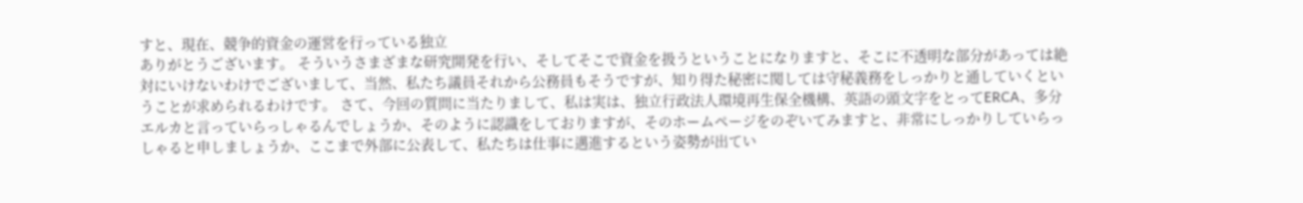すと、現在、競争的資金の運営を行っている独立
ありがとうございます。 そういうさまざまな研究開発を行い、そしてそこで資金を扱うということになりますと、そこに不透明な部分があっては絶対にいけないわけでございまして、当然、私たち議員それから公務員もそうですが、知り得た秘密に関しては守秘義務をしっかりと通していくということが求められるわけです。 さて、今回の質問に当たりまして、私は実は、独立行政法人環境再生保全機構、英語の頭文字をとってERCA、多分エルカと言っていらっしゃるんでしょうか、そのように認識をしておりますが、そのホームページをのぞいてみますと、非常にしっかりしていらっしゃると申しましょうか、ここまで外部に公表して、私たちは仕事に邁進するという姿勢が出てい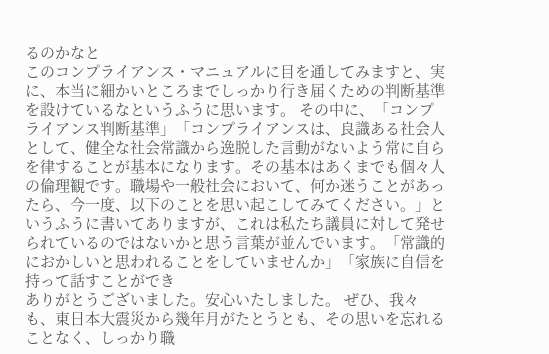るのかなと
このコンプライアンス・マニュアルに目を通してみますと、実に、本当に細かいところまでしっかり行き届くための判断基準を設けているなというふうに思います。 その中に、「コンプライアンス判断基準」「コンプライアンスは、良識ある社会人として、健全な社会常識から逸脱した言動がないよう常に自らを律することが基本になります。その基本はあくまでも個々人の倫理観です。職場や一般社会において、何か迷うことがあったら、今一度、以下のことを思い起こしてみてください。」というふうに書いてありますが、これは私たち議員に対して発せられているのではないかと思う言葉が並んでいます。「常識的におかしいと思われることをしていませんか」「家族に自信を持って話すことができ
ありがとうございました。安心いたしました。 ぜひ、我々も、東日本大震災から幾年月がたとうとも、その思いを忘れることなく、しっかり職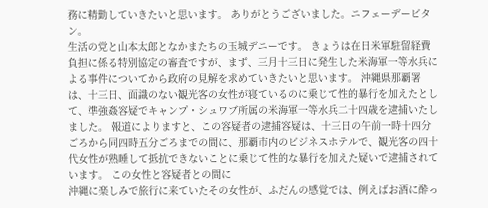務に精勤していきたいと思います。 ありがとうございました。ニフェーデービタン。
生活の党と山本太郎となかまたちの玉城デニーです。 きょうは在日米軍駐留経費負担に係る特別協定の審査ですが、まず、三月十三日に発生した米海軍一等水兵による事件についてから政府の見解を求めていきたいと思います。 沖縄県那覇署は、十三日、面識のない観光客の女性が寝ているのに乗じて性的暴行を加えたとして、準強姦容疑でキャンプ・シュワブ所属の米海軍一等水兵二十四歳を逮捕いたしました。 報道によりますと、この容疑者の逮捕容疑は、十三日の午前一時十四分ごろから同四時五分ごろまでの間に、那覇市内のビジネスホテルで、観光客の四十代女性が熟睡して抵抗できないことに乗じて性的な暴行を加えた疑いで逮捕されています。 この女性と容疑者との間に
沖縄に楽しみで旅行に来ていたその女性が、ふだんの感覚では、例えばお酒に酔っ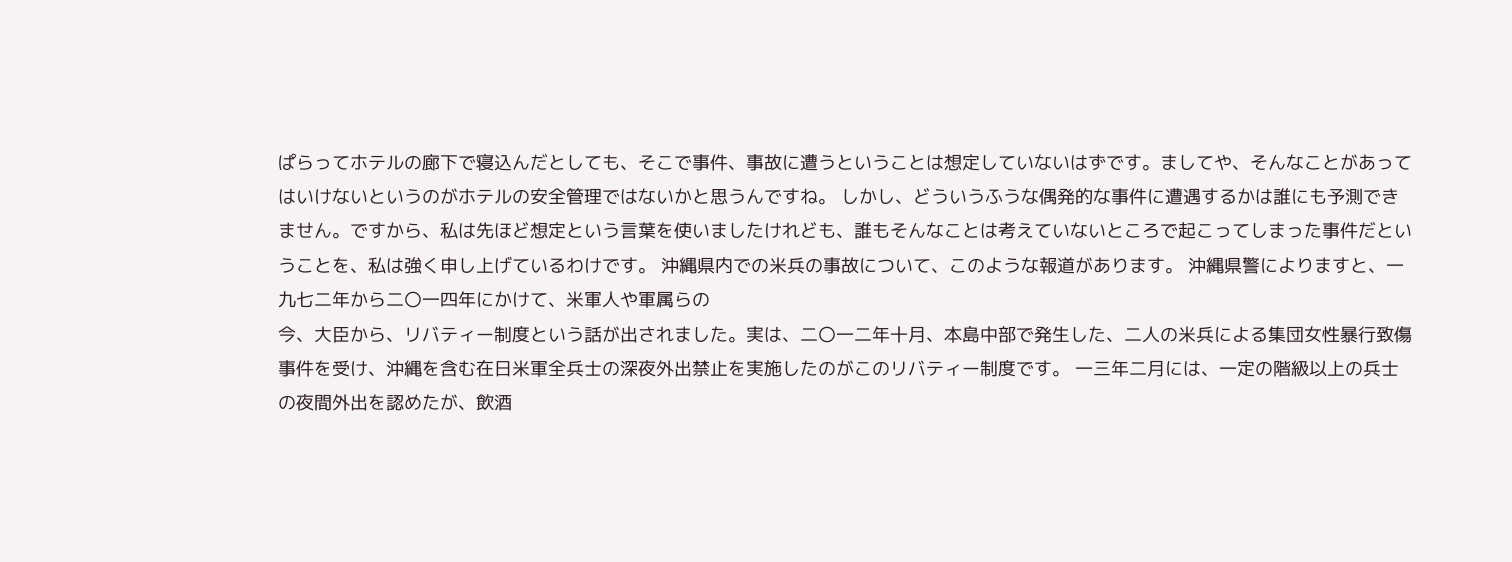ぱらってホテルの廊下で寝込んだとしても、そこで事件、事故に遭うということは想定していないはずです。ましてや、そんなことがあってはいけないというのがホテルの安全管理ではないかと思うんですね。 しかし、どういうふうな偶発的な事件に遭遇するかは誰にも予測できません。ですから、私は先ほど想定という言葉を使いましたけれども、誰もそんなことは考えていないところで起こってしまった事件だということを、私は強く申し上げているわけです。 沖縄県内での米兵の事故について、このような報道があります。 沖縄県警によりますと、一九七二年から二〇一四年にかけて、米軍人や軍属らの
今、大臣から、リバティー制度という話が出されました。実は、二〇一二年十月、本島中部で発生した、二人の米兵による集団女性暴行致傷事件を受け、沖縄を含む在日米軍全兵士の深夜外出禁止を実施したのがこのリバティー制度です。 一三年二月には、一定の階級以上の兵士の夜間外出を認めたが、飲酒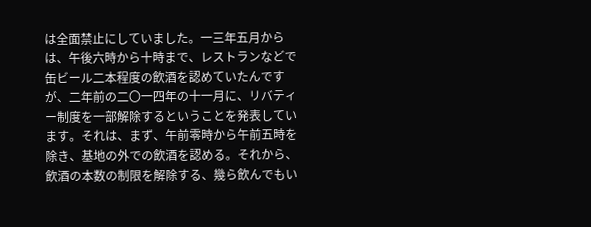は全面禁止にしていました。一三年五月からは、午後六時から十時まで、レストランなどで缶ビール二本程度の飲酒を認めていたんですが、二年前の二〇一四年の十一月に、リバティー制度を一部解除するということを発表しています。それは、まず、午前零時から午前五時を除き、基地の外での飲酒を認める。それから、飲酒の本数の制限を解除する、幾ら飲んでもい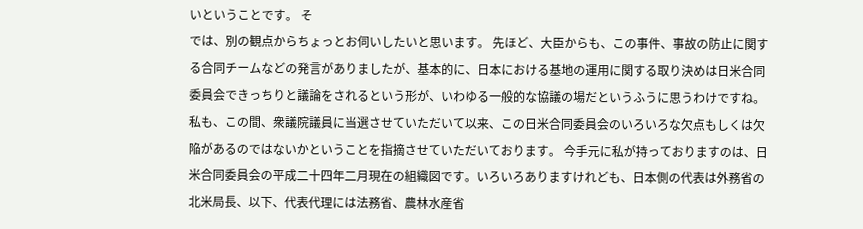いということです。 そ
では、別の観点からちょっとお伺いしたいと思います。 先ほど、大臣からも、この事件、事故の防止に関する合同チームなどの発言がありましたが、基本的に、日本における基地の運用に関する取り決めは日米合同委員会できっちりと議論をされるという形が、いわゆる一般的な協議の場だというふうに思うわけですね。 私も、この間、衆議院議員に当選させていただいて以来、この日米合同委員会のいろいろな欠点もしくは欠陥があるのではないかということを指摘させていただいております。 今手元に私が持っておりますのは、日米合同委員会の平成二十四年二月現在の組織図です。いろいろありますけれども、日本側の代表は外務省の北米局長、以下、代表代理には法務省、農林水産省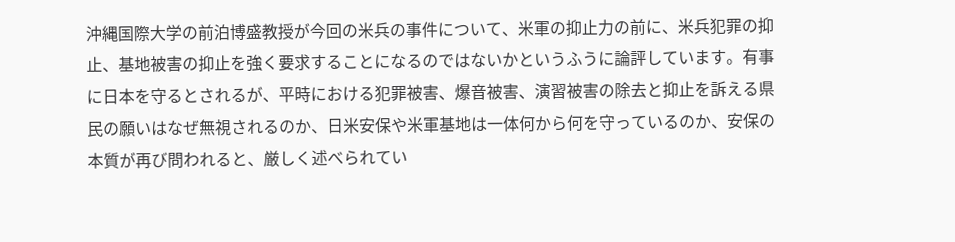沖縄国際大学の前泊博盛教授が今回の米兵の事件について、米軍の抑止力の前に、米兵犯罪の抑止、基地被害の抑止を強く要求することになるのではないかというふうに論評しています。有事に日本を守るとされるが、平時における犯罪被害、爆音被害、演習被害の除去と抑止を訴える県民の願いはなぜ無視されるのか、日米安保や米軍基地は一体何から何を守っているのか、安保の本質が再び問われると、厳しく述べられてい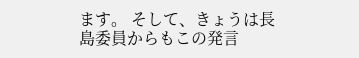ます。 そして、きょうは長島委員からもこの発言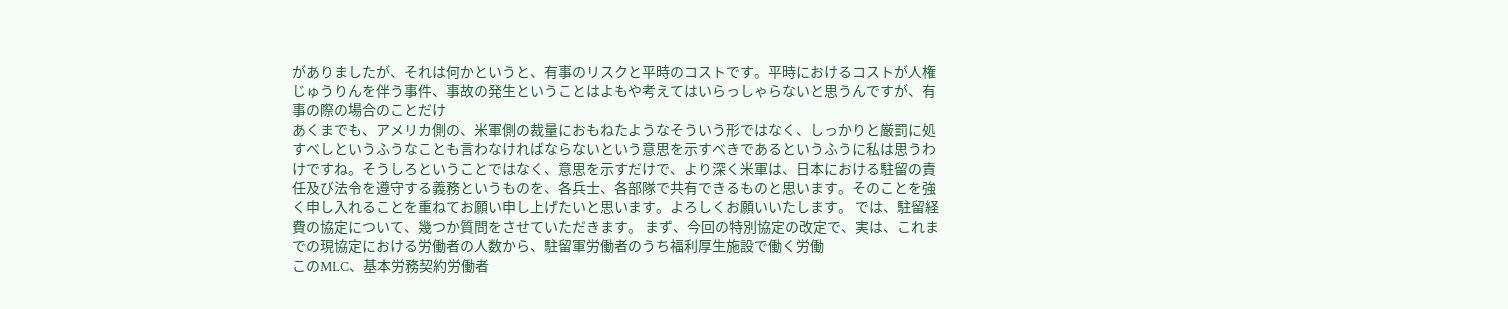がありましたが、それは何かというと、有事のリスクと平時のコストです。平時におけるコストが人権じゅうりんを伴う事件、事故の発生ということはよもや考えてはいらっしゃらないと思うんですが、有事の際の場合のことだけ
あくまでも、アメリカ側の、米軍側の裁量におもねたようなそういう形ではなく、しっかりと厳罰に処すべしというふうなことも言わなければならないという意思を示すべきであるというふうに私は思うわけですね。そうしろということではなく、意思を示すだけで、より深く米軍は、日本における駐留の責任及び法令を遵守する義務というものを、各兵士、各部隊で共有できるものと思います。そのことを強く申し入れることを重ねてお願い申し上げたいと思います。よろしくお願いいたします。 では、駐留経費の協定について、幾つか質問をさせていただきます。 まず、今回の特別協定の改定で、実は、これまでの現協定における労働者の人数から、駐留軍労働者のうち福利厚生施設で働く労働
このMLC、基本労務契約労働者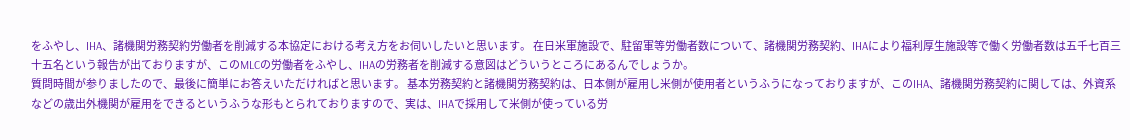をふやし、IHA、諸機関労務契約労働者を削減する本協定における考え方をお伺いしたいと思います。 在日米軍施設で、駐留軍等労働者数について、諸機関労務契約、IHAにより福利厚生施設等で働く労働者数は五千七百三十五名という報告が出ておりますが、このMLCの労働者をふやし、IHAの労務者を削減する意図はどういうところにあるんでしょうか。
質問時間が参りましたので、最後に簡単にお答えいただければと思います。 基本労務契約と諸機関労務契約は、日本側が雇用し米側が使用者というふうになっておりますが、このIHA、諸機関労務契約に関しては、外資系などの歳出外機関が雇用をできるというふうな形もとられておりますので、実は、IHAで採用して米側が使っている労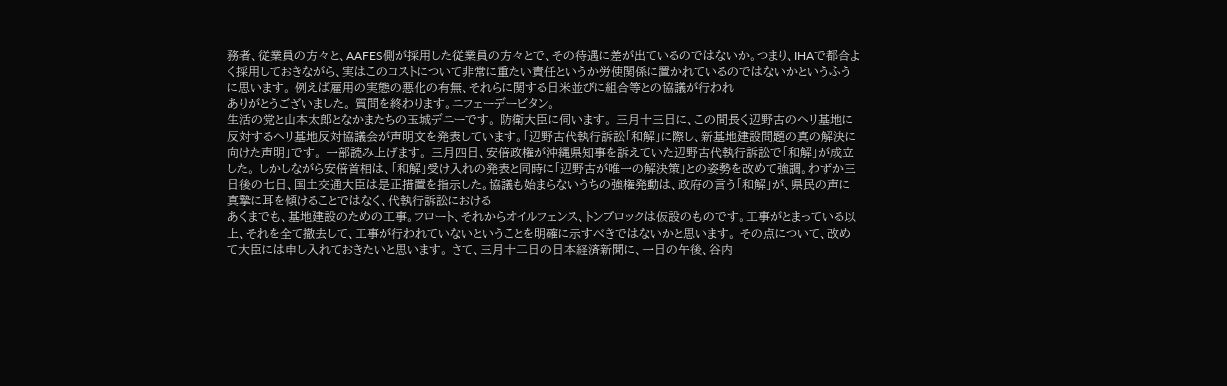務者、従業員の方々と、AAFES側が採用した従業員の方々とで、その待遇に差が出ているのではないか。つまり、IHAで都合よく採用しておきながら、実はこのコストについて非常に重たい責任というか労使関係に置かれているのではないかというふうに思います。 例えば雇用の実態の悪化の有無、それらに関する日米並びに組合等との協議が行われ
ありがとうございました。 質問を終わります。ニフェーデービタン。
生活の党と山本太郎となかまたちの玉城デニーです。 防衛大臣に伺います。 三月十三日に、この間長く辺野古のヘリ基地に反対するヘリ基地反対協議会が声明文を発表しています。「辺野古代執行訴訟「和解」に際し、新基地建設問題の真の解決に向けた声明」です。 一部読み上げます。 三月四日、安倍政権が沖縄県知事を訴えていた辺野古代執行訴訟で「和解」が成立した。 しかしながら安倍首相は、「和解」受け入れの発表と同時に「辺野古が唯一の解決策」との姿勢を改めて強調。わずか三日後の七日、国土交通大臣は是正措置を指示した。協議も始まらないうちの強権発動は、政府の言う「和解」が、県民の声に真摯に耳を傾けることではなく、代執行訴訟における
あくまでも、基地建設のための工事。フロート、それからオイルフェンス、トンブロックは仮設のものです。工事がとまっている以上、それを全て撤去して、工事が行われていないということを明確に示すべきではないかと思います。 その点について、改めて大臣には申し入れておきたいと思います。 さて、三月十二日の日本経済新聞に、一日の午後、谷内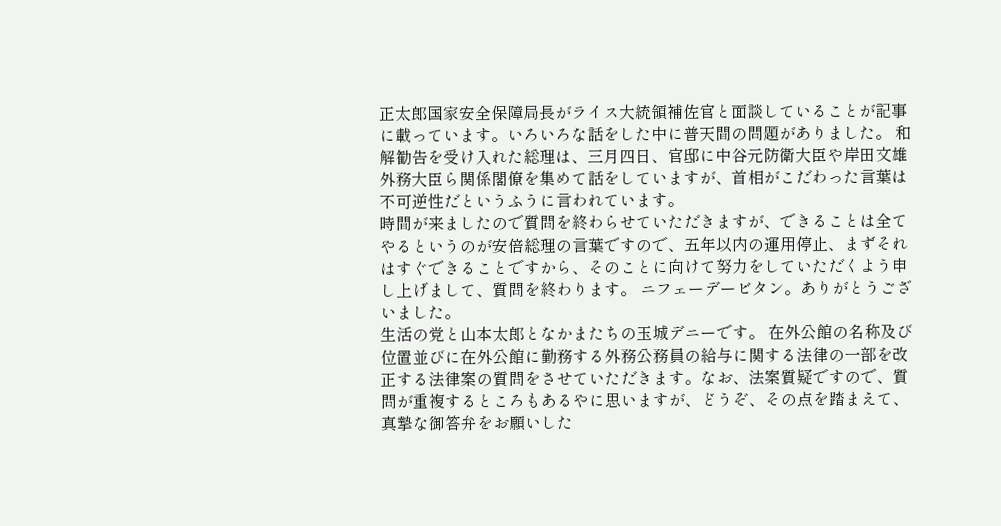正太郎国家安全保障局長がライス大統領補佐官と面談していることが記事に載っています。いろいろな話をした中に普天間の問題がありました。 和解勧告を受け入れた総理は、三月四日、官邸に中谷元防衛大臣や岸田文雄外務大臣ら関係閣僚を集めて話をしていますが、首相がこだわった言葉は不可逆性だというふうに言われています。
時間が来ましたので質問を終わらせていただきますが、できることは全てやるというのが安倍総理の言葉ですので、五年以内の運用停止、まずそれはすぐできることですから、そのことに向けて努力をしていただくよう申し上げまして、質問を終わります。 ニフェーデービタン。ありがとうございました。
生活の党と山本太郎となかまたちの玉城デニーです。 在外公館の名称及び位置並びに在外公館に勤務する外務公務員の給与に関する法律の一部を改正する法律案の質問をさせていただきます。なお、法案質疑ですので、質問が重複するところもあるやに思いますが、どうぞ、その点を踏まえて、真摯な御答弁をお願いした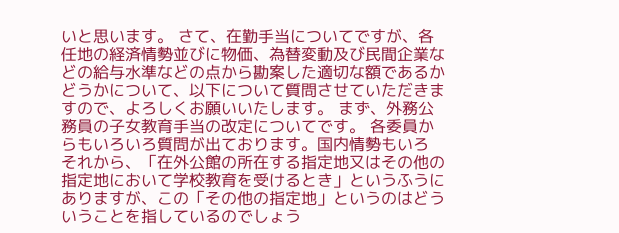いと思います。 さて、在勤手当についてですが、各任地の経済情勢並びに物価、為替変動及び民間企業などの給与水準などの点から勘案した適切な額であるかどうかについて、以下について質問させていただきますので、よろしくお願いいたします。 まず、外務公務員の子女教育手当の改定についてです。 各委員からもいろいろ質問が出ております。国内情勢もいろ
それから、「在外公館の所在する指定地又はその他の指定地において学校教育を受けるとき」というふうにありますが、この「その他の指定地」というのはどういうことを指しているのでしょう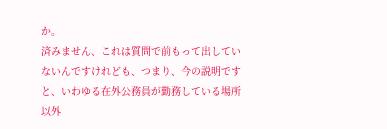か。
済みません、これは質問で前もって出していないんですけれども、つまり、今の説明ですと、いわゆる在外公務員が勤務している場所以外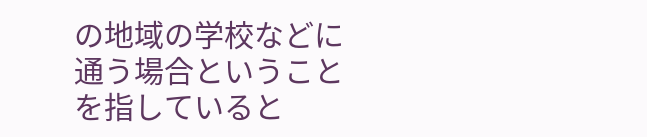の地域の学校などに通う場合ということを指していると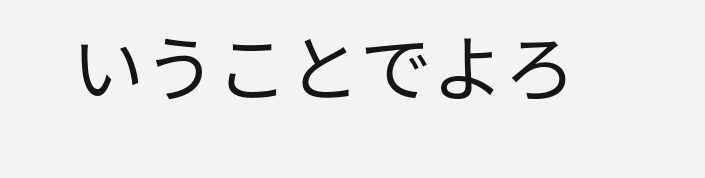いうことでよろ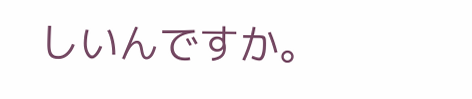しいんですか。